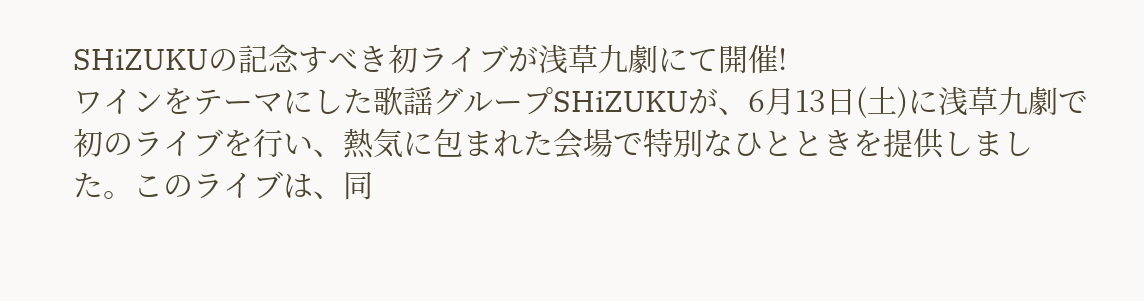SHiZUKUの記念すべき初ライブが浅草九劇にて開催!
ワインをテーマにした歌謡グループSHiZUKUが、6月13日(土)に浅草九劇で初のライブを行い、熱気に包まれた会場で特別なひとときを提供しました。このライブは、同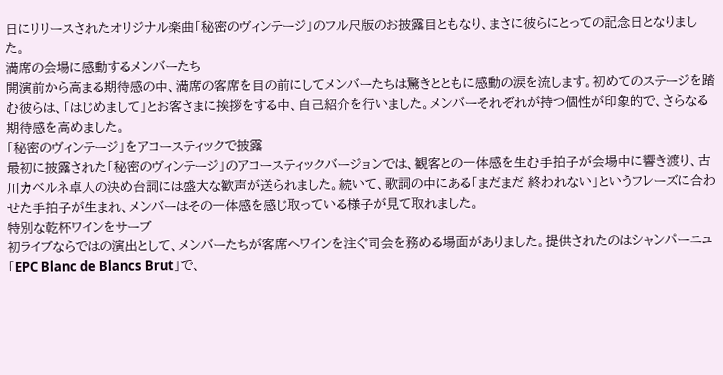日にリリースされたオリジナル楽曲「秘密のヴィンテージ」のフル尺版のお披露目ともなり、まさに彼らにとっての記念日となりました。
満席の会場に感動するメンバーたち
開演前から高まる期待感の中、満席の客席を目の前にしてメンバーたちは驚きとともに感動の涙を流します。初めてのステージを踏む彼らは、「はじめまして」とお客さまに挨拶をする中、自己紹介を行いました。メンバーそれぞれが持つ個性が印象的で、さらなる期待感を高めました。
「秘密のヴィンテージ」をアコースティックで披露
最初に披露された「秘密のヴィンテージ」のアコースティックバージョンでは、観客との一体感を生む手拍子が会場中に響き渡り、古川カベルネ卓人の決め台詞には盛大な歓声が送られました。続いて、歌詞の中にある「まだまだ 終われない」というフレーズに合わせた手拍子が生まれ、メンバーはその一体感を感じ取っている様子が見て取れました。
特別な乾杯ワインをサーブ
初ライブならではの演出として、メンバーたちが客席へワインを注ぐ司会を務める場面がありました。提供されたのはシャンパーニュ「EPC Blanc de Blancs Brut」で、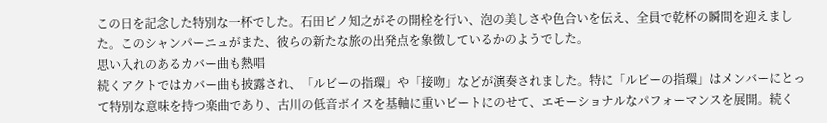この日を記念した特別な一杯でした。石田ピノ知之がその開栓を行い、泡の美しさや色合いを伝え、全員で乾杯の瞬間を迎えました。このシャンパーニュがまた、彼らの新たな旅の出発点を象徴しているかのようでした。
思い入れのあるカバー曲も熱唱
続くアクトではカバー曲も披露され、「ルビーの指環」や「接吻」などが演奏されました。特に「ルビーの指環」はメンバーにとって特別な意味を持つ楽曲であり、古川の低音ボイスを基軸に重いビートにのせて、エモーショナルなパフォーマンスを展開。続く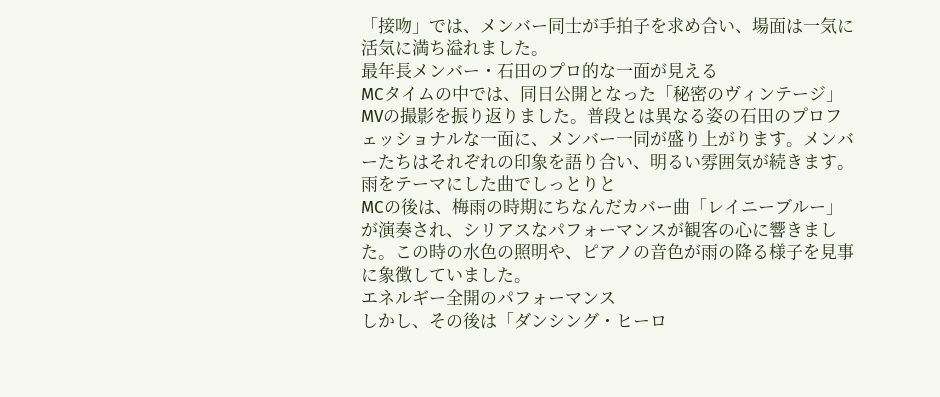「接吻」では、メンバー同士が手拍子を求め合い、場面は一気に活気に満ち溢れました。
最年長メンバー・石田のプロ的な一面が見える
MCタイムの中では、同日公開となった「秘密のヴィンテージ」MVの撮影を振り返りました。普段とは異なる姿の石田のプロフェッショナルな一面に、メンバー一同が盛り上がります。メンバーたちはそれぞれの印象を語り合い、明るい雰囲気が続きます。
雨をテーマにした曲でしっとりと
MCの後は、梅雨の時期にちなんだカバー曲「レイニーブルー」が演奏され、シリアスなパフォーマンスが観客の心に響きました。この時の水色の照明や、ピアノの音色が雨の降る様子を見事に象徴していました。
エネルギー全開のパフォーマンス
しかし、その後は「ダンシング・ヒーロ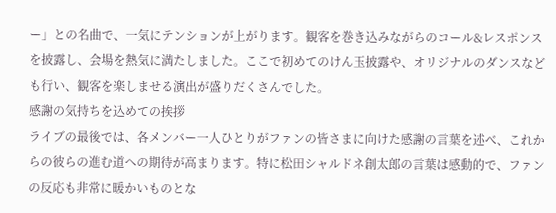ー」との名曲で、一気にテンションが上がります。観客を巻き込みながらのコール&レスポンスを披露し、会場を熱気に満たしました。ここで初めてのけん玉披露や、オリジナルのダンスなども行い、観客を楽しませる演出が盛りだくさんでした。
感謝の気持ちを込めての挨拶
ライブの最後では、各メンバー一人ひとりがファンの皆さまに向けた感謝の言葉を述べ、これからの彼らの進む道への期待が高まります。特に松田シャルドネ創太郎の言葉は感動的で、ファンの反応も非常に暖かいものとな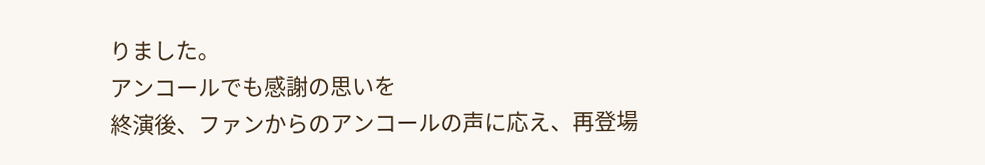りました。
アンコールでも感謝の思いを
終演後、ファンからのアンコールの声に応え、再登場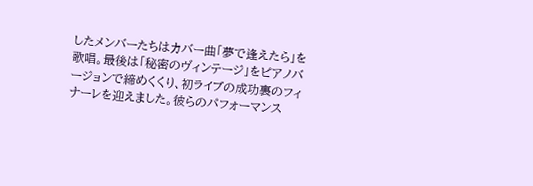したメンバーたちはカバー曲「夢で逢えたら」を歌唱。最後は「秘密のヴィンテージ」をピアノバージョンで締めくくり、初ライブの成功裏のフィナーレを迎えました。彼らのパフォーマンス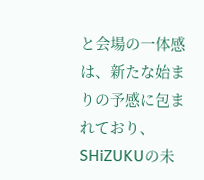と会場の一体感は、新たな始まりの予感に包まれており、SHiZUKUの未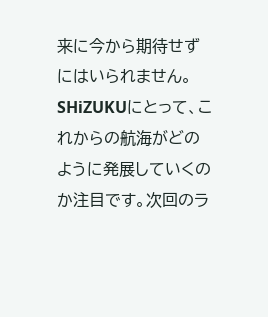来に今から期待せずにはいられません。
SHiZUKUにとって、これからの航海がどのように発展していくのか注目です。次回のラ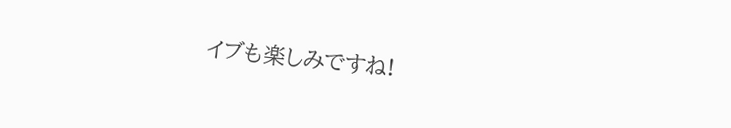イブも楽しみですね!